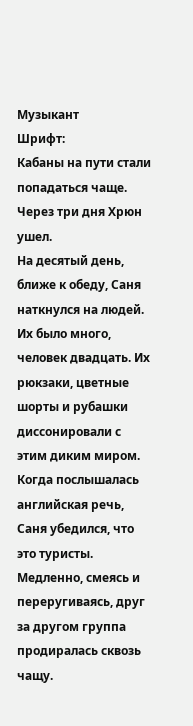Музыкант
Шрифт:
Кабаны на пути стали попадаться чаще. Через три дня Хрюн ушел.
На десятый день, ближе к обеду, Саня наткнулся на людей. Их было много, человек двадцать. Их рюкзаки, цветные шорты и рубашки диссонировали с этим диким миром. Когда послышалась английская речь, Саня убедился, что это туристы. Медленно, смеясь и переругиваясь, друг за другом группа продиралась сквозь чащу.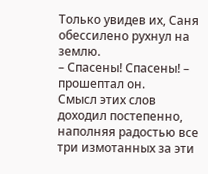Только увидев их, Саня обессилено рухнул на землю.
– Спасены! Спасены! – прошептал он.
Смысл этих слов доходил постепенно, наполняя радостью все три измотанных за эти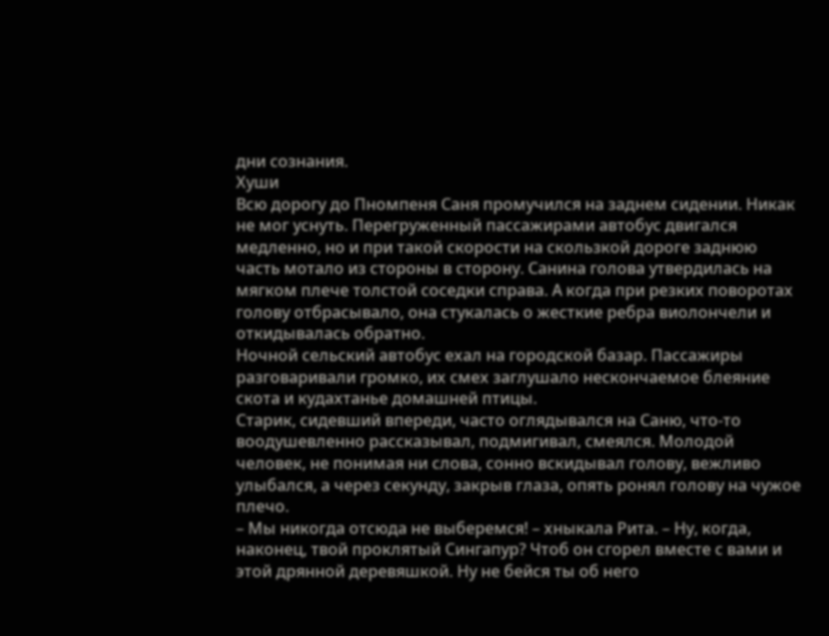дни сознания.
Хуши
Всю дорогу до Пномпеня Саня промучился на заднем сидении. Никак не мог уснуть. Перегруженный пассажирами автобус двигался медленно, но и при такой скорости на скользкой дороге заднюю часть мотало из стороны в сторону. Санина голова утвердилась на мягком плече толстой соседки справа. А когда при резких поворотах голову отбрасывало, она стукалась о жесткие ребра виолончели и откидывалась обратно.
Ночной сельский автобус ехал на городской базар. Пассажиры разговаривали громко, их смех заглушало нескончаемое блеяние скота и кудахтанье домашней птицы.
Старик, сидевший впереди, часто оглядывался на Саню, что-то воодушевленно рассказывал, подмигивал, смеялся. Молодой человек, не понимая ни слова, сонно вскидывал голову, вежливо улыбался, а через секунду, закрыв глаза, опять ронял голову на чужое плечо.
– Мы никогда отсюда не выберемся! – хныкала Рита. – Ну, когда, наконец, твой проклятый Сингапур? Чтоб он сгорел вместе с вами и этой дрянной деревяшкой. Ну не бейся ты об него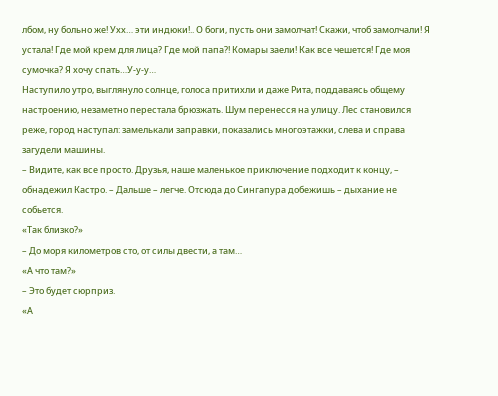лбом, ну больно же! Ухх… эти индюки!.. О боги, пусть они замолчат! Скажи, чтоб замолчали! Я устала! Где мой крем для лица? Где мой папа?! Комары заели! Как все чешется! Где моя сумочка? Я хочу спать…У-у-у…
Наступило утро, выглянуло солнце, голоса притихли и даже Рита, поддаваясь общему настроению, незаметно перестала брюзжать. Шум перенесся на улицу. Лес становился реже, город наступал: замелькали заправки, показались многоэтажки, слева и справа загудели машины.
– Видите, как все просто. Друзья, наше маленькое приключение подходит к концу, – обнадежил Кастро. – Дальше – легче. Отсюда до Сингапура добежишь – дыхание не собьется.
«Так близко?»
– До моря километров сто, от силы двести, а там…
«А что там?»
– Это будет сюрприз.
«А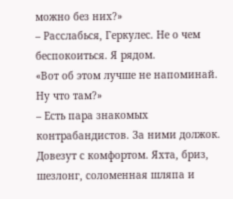можно без них?»
– Расслабься, Геркулес. Не о чем беспокоиться. Я рядом.
«Вот об этом лучше не напоминай. Ну что там?»
– Есть пара знакомых контрабандистов. За ними должок. Довезут с комфортом. Яхта, бриз, шезлонг, соломенная шляпа и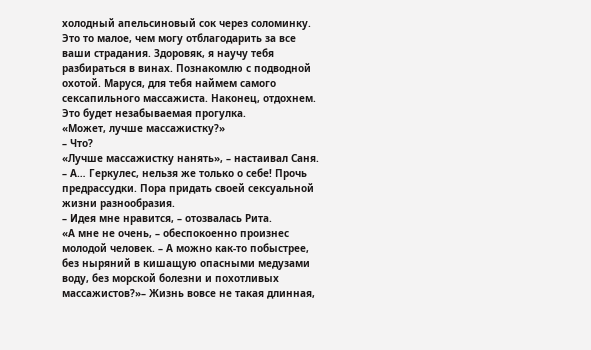холодный апельсиновый сок через соломинку. Это то малое, чем могу отблагодарить за все ваши страдания. Здоровяк, я научу тебя разбираться в винах. Познакомлю с подводной охотой. Маруся, для тебя наймем самого сексапильного массажиста. Наконец, отдохнем. Это будет незабываемая прогулка.
«Может, лучше массажистку?»
– Что?
«Лучше массажистку нанять», – настаивал Саня.
– А… Геркулес, нельзя же только о себе! Прочь предрассудки. Пора придать своей сексуальной жизни разнообразия.
– Идея мне нравится, – отозвалась Рита.
«А мне не очень, – обеспокоенно произнес молодой человек. – А можно как-то побыстрее,
без ныряний в кишащую опасными медузами воду, без морской болезни и похотливых массажистов?»– Жизнь вовсе не такая длинная,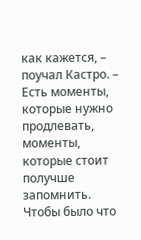как кажется, – поучал Кастро. – Есть моменты, которые нужно продлевать, моменты, которые стоит получше запомнить. Чтобы было что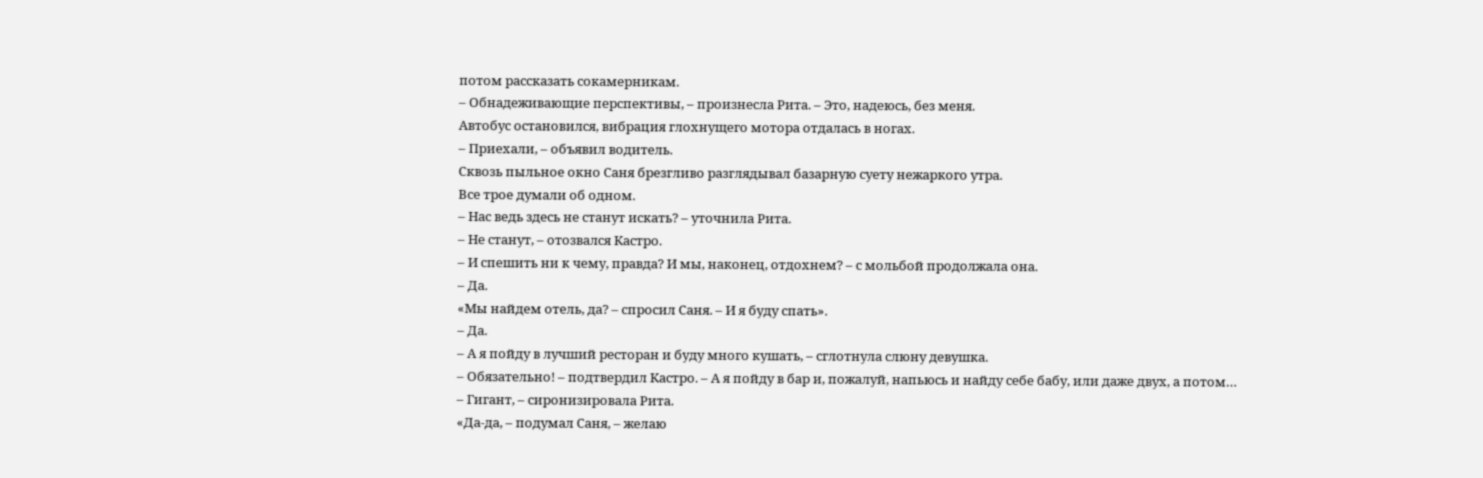потом рассказать сокамерникам.
– Обнадеживающие перспективы, – произнесла Рита. – Это, надеюсь, без меня.
Автобус остановился, вибрация глохнущего мотора отдалась в ногах.
– Приехали, – объявил водитель.
Сквозь пыльное окно Саня брезгливо разглядывал базарную суету нежаркого утра.
Все трое думали об одном.
– Нас ведь здесь не станут искать? – уточнила Рита.
– Не станут, – отозвался Кастро.
– И спешить ни к чему, правда? И мы, наконец, отдохнем? – с мольбой продолжала она.
– Да.
«Мы найдем отель, да? – спросил Саня. – И я буду спать».
– Да.
– А я пойду в лучший ресторан и буду много кушать, – сглотнула слюну девушка.
– Обязательно! – подтвердил Кастро. – А я пойду в бар и, пожалуй, напьюсь и найду себе бабу, или даже двух, а потом…
– Гигант, – сиронизировала Рита.
«Да-да, – подумал Саня, – желаю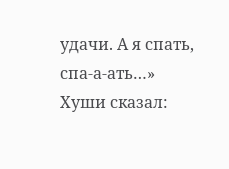удачи. А я спать, спа-а-ать…»
Хуши сказал: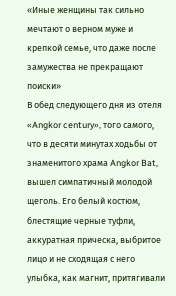«Иные женщины так сильно мечтают о верном муже и крепкой семье, что даже после замужества не прекращают поиски»
В обед следующего дня из отеля «Angkor century», того самого, что в десяти минутах ходьбы от знаменитого храма Angkor Bat, вышел симпатичный молодой щеголь. Его белый костюм, блестящие черные туфли, аккуратная прическа, выбритое лицо и не сходящая с него улыбка, как магнит, притягивали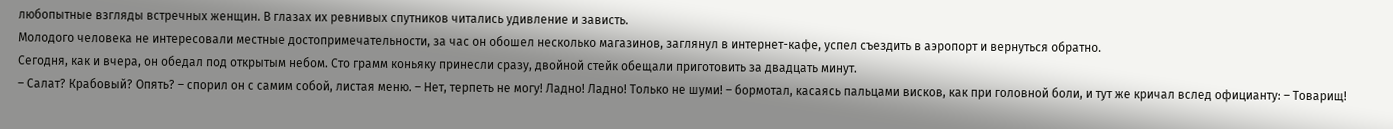любопытные взгляды встречных женщин. В глазах их ревнивых спутников читались удивление и зависть.
Молодого человека не интересовали местные достопримечательности, за час он обошел несколько магазинов, заглянул в интернет-кафе, успел съездить в аэропорт и вернуться обратно.
Сегодня, как и вчера, он обедал под открытым небом. Сто грамм коньяку принесли сразу, двойной стейк обещали приготовить за двадцать минут.
– Салат? Крабовый? Опять? – спорил он с самим собой, листая меню. – Нет, терпеть не могу! Ладно! Ладно! Только не шуми! – бормотал, касаясь пальцами висков, как при головной боли, и тут же кричал вслед официанту: – Товарищ!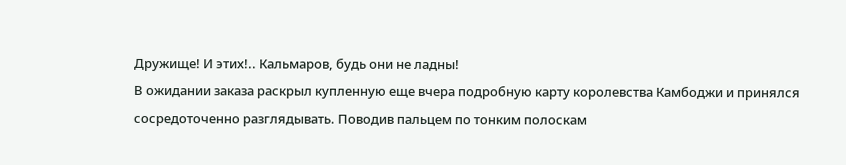Дружище! И этих!.. Кальмаров, будь они не ладны!
В ожидании заказа раскрыл купленную еще вчера подробную карту королевства Камбоджи и принялся сосредоточенно разглядывать. Поводив пальцем по тонким полоскам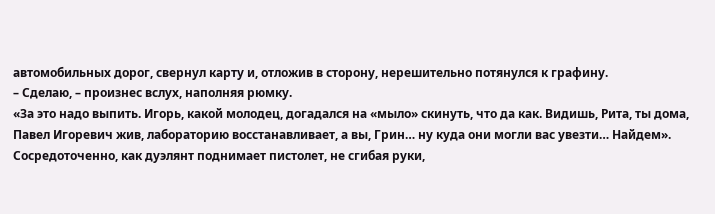автомобильных дорог, свернул карту и, отложив в сторону, нерешительно потянулся к графину.
– Сделаю, – произнес вслух, наполняя рюмку.
«За это надо выпить. Игорь, какой молодец, догадался на «мыло» скинуть, что да как. Видишь, Рита, ты дома, Павел Игоревич жив, лабораторию восстанавливает, а вы, Грин… ну куда они могли вас увезти… Найдем».
Сосредоточенно, как дуэлянт поднимает пистолет, не сгибая руки,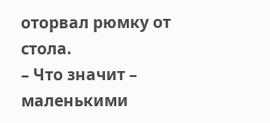оторвал рюмку от стола.
– Что значит – маленькими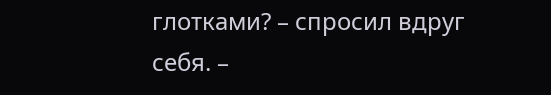глотками? – спросил вдруг себя. –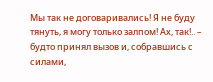Мы так не договаривались! Я не буду тянуть, я могу только залпом! Ах, так!.. – будто принял вызов и, собравшись с силами,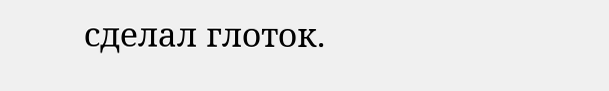сделал глоток.